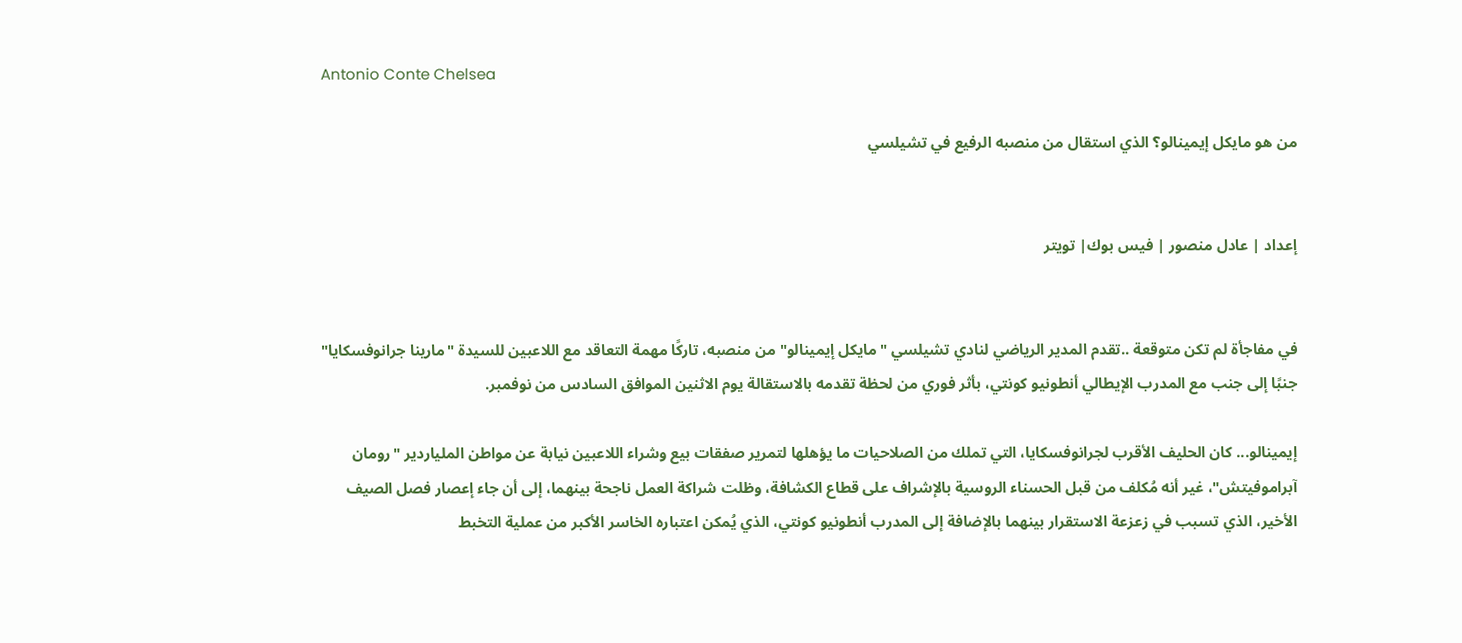Antonio Conte Chelsea

من هو مايكل إيمينالو؟ الذي استقال من منصبه الرفيع في تشيلسي


إعداد | عادل منصور | فيس بوك| تويتر


في مفاجأة لم تكن متوقعة ..تقدم المدير الرياضي لنادي تشيلسي "مايكل إيمينالو" من منصبه، تاركًا مهمة التعاقد مع اللاعبين للسيدة "مارينا جرانوفسكايا" جنبًا إلى جنب مع المدرب الإيطالي أنطونيو كونتي، بأثر فوري من لحظة تقدمه بالاستقالة يوم الاثنين الموافق السادس من نوفمبر.

إيمينالو... كان الحليف الأقرب لجرانوفسكايا، التي تملك من الصلاحيات ما يؤهلها لتمرير صفقات بيع وشراء اللاعبين نيابة عن مواطن الملياردير "رومان آبراموفيتش"، غير أنه مُكلف من قبل الحسناء الروسية بالإشراف على قطاع الكشافة، وظلت شراكة العمل ناجحة بينهما، إلى أن جاء إعصار فصل الصيف الأخير، الذي تسبب في زعزعة الاستقرار بينهما بالإضافة إلى المدرب أنطونيو كونتي، الذي يُمكن اعتباره الخاسر الأكبر من عملية التخبط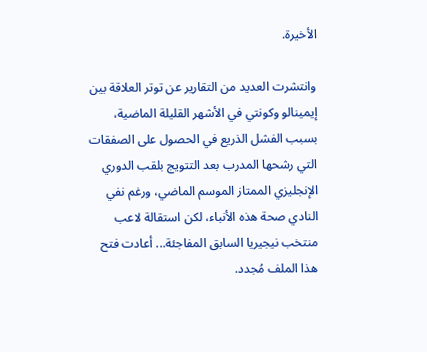الأخيرة.

وانتشرت العديد من التقارير عن توتر العلاقة بين إيمينالو وكونتي في الأشهر القليلة الماضية، بسبب الفشل الذريع في الحصول على الصفقات التي رشحها المدرب بعد التتويج بلقب الدوري الإنجليزي الممتاز الموسم الماضي، ورغم نفي النادي صحة هذه الأنباء، لكن استقالة لاعب منتخب نيجيريا السابق المفاجئة... أعادت فتح هذا الملف مُجدد.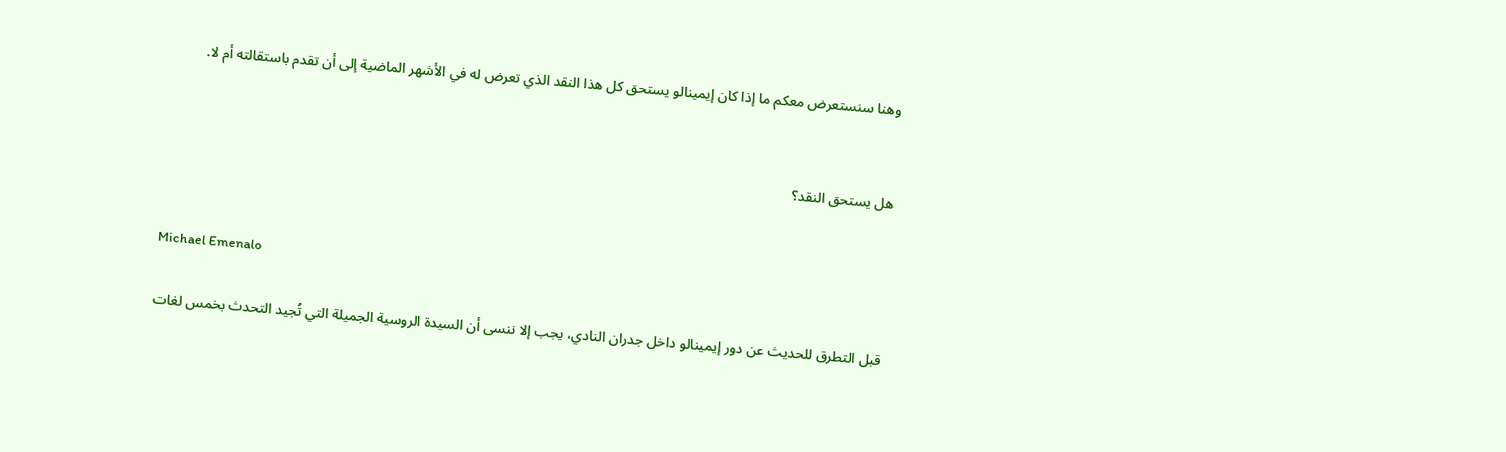وهنا سنستعرض معكم ما إذا كان إيمينالو يستحق كل هذا النقد الذي تعرض له في الأشهر الماضية إلى أن تقدم باستقالته أم لا.


هل يستحق النقد؟


Michael Emenalo

قبل التطرق للحديث عن دور إيمينالو داخل جدران النادي، يجب إلا ننسى أن السيدة الروسية الجميلة التي تُجيد التحدث بخمس لغات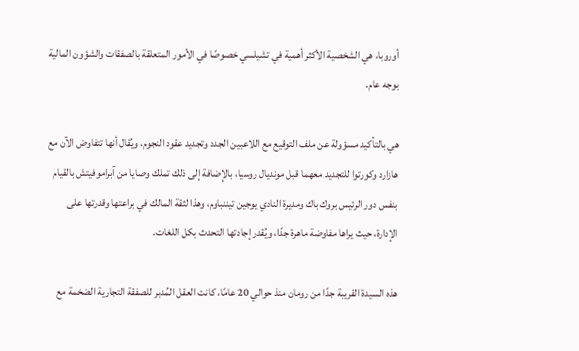أوروبا، هي الشخصية الأكثر أهمية في تشيلسي خصوصًا في الأمور المتعلقة بالصفقات والشؤون المالية بوجه عام.

هي بالتأكيد مسؤولة عن ملف التوقيع مع اللاعبين الجدد وتجديد عقود النجوم، ويُقال أنها تتفاوض الآن مع هازارد وكورتوا للتجديد معهما قبل مونديال روسيا، بالإضافة إلى ذلك تملك وصايا من آبراموفيتش بالقيام بنفس دور الرئيس بروك باك ومديرة النادي يوجين تيننباوم، وهذا لثقة المالك في براعتها وقدرتها على الإدارة، حيث يراها مفاوضة ماهرة جدًا، ويُقدر إجادتها التحدث بكل اللغات.

هذه السيدة القريبة جدًا من رومان منذ حوالي 20 عامًا، كانت العقل المُدبر للصفقة التجارية الضخمة مع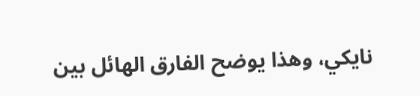نايكي، وهذا يوضح الفارق الهائل بين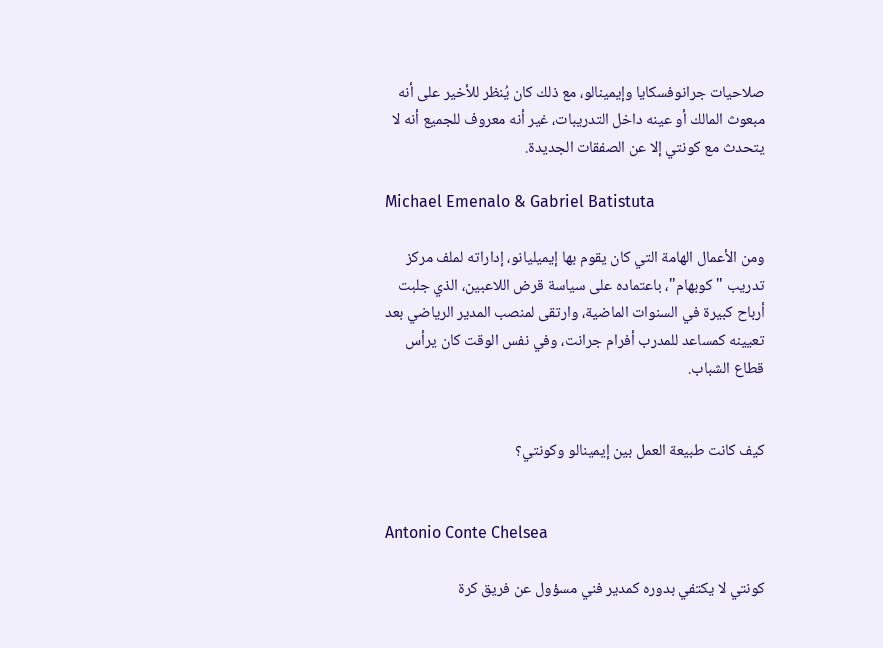صلاحيات جرانوفسكايا وإيمينالو، مع ذلك كان يُنظر للأخير على أنه مبعوث المالك أو عينه داخل التدريبات، غير أنه معروف للجميع أنه لا يتحدث مع كونتي إلا عن الصفقات الجديدة.

Michael Emenalo & Gabriel Batistuta

ومن الأعمال الهامة التي كان يقوم بها إيميليانو، إداراته لملف مركز تدريب "كوبهام"، باعتماده على سياسة قرض اللاعبين، الذي جلبت أرباح كبيرة في السنوات الماضية، وارتقى لمنصب المدير الرياضي بعد تعيينه كمساعد للمدرب أفرام جرانت، وفي نفس الوقت كان يرأس قطاع الشباب.


كيف كانت طبيعة العمل بين إيمينالو وكونتي؟


Antonio Conte Chelsea

كونتي لا يكتفي بدوره كمدير فني مسؤول عن فريق كرة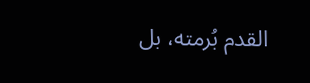القدم بُرمته، بل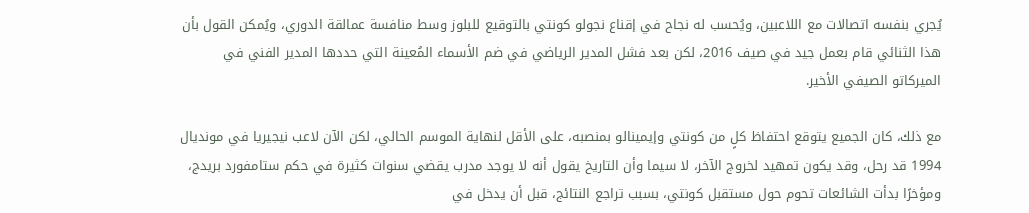يُجري بنفسه اتصالات مع اللاعبين، ويُحسب له نجاح في إقناع نجولو كونتي بالتوقيع للبلوز وسط منافسة عمالقة الدوري، ويُمكن القول بأن هذا الثنائي قام بعمل جيد في صيف 2016، لكن بعد فشل المدير الرياضي في ضم الأسماء المُعينة التي حددها المدير الفني في الميركاتو الصيفي الأخير.

مع ذلك، كان الجميع يتوقع احتفاظ كلٍ من كونتي وإيمينالو بمنصبه، على الأقل لنهاية الموسم الحالي، لكن الآن لاعب نيجيريا في مونديال 1994 قد رحل، وقد يكون تمهيد لخروج الآخر، لا سيما وأن التاريخ يقول أنه لا يوجد مدرب يقضي سنوات كثيرة في حكم ستامفورد بريدج، ومؤخرًا بدأت الشائعات تحوم حول مستقبل كونتي، بسبب تراجع النتائج، قبل أن يدخل في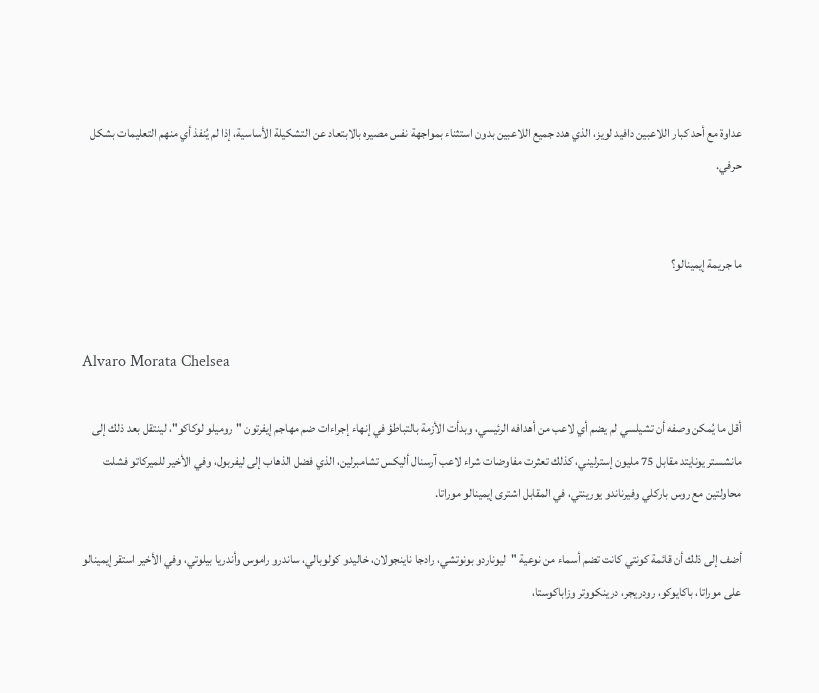عداوة مع أحد كبار اللاعبين دافيد لويز، الذي هدد جميع اللاعبين بدون استثناء بمواجهة نفس مصيره بالابتعاد عن التشكيلة الأساسية، إذا لم يُنفذ أي منهم التعليمات بشكل حرفي.


ما جريمة إيمينالو؟


Alvaro Morata Chelsea

أقل ما يُمكن وصفه أن تشيلسي لم يضم أي لاعب من أهدافه الرئيسي، وبدأت الأزمة بالتباطؤ في إنهاء إجراءات ضم مهاجم إيفرتون "روميلو لوكاكو"، لينتقل بعد ذلك إلى مانشستر يونايتد مقابل 75 مليون إسترليني، كذلك تعثرت مفاوضات شراء لاعب آرسنال أليكس تشامبرلين، الذي فضل الذهاب إلى ليفربول، وفي الأخير للميركاتو فشلت محاولتين مع روس باركلي وفيرناندو يورينتي، في المقابل اشترى إيمينالو موراتا.

أضف إلى ذلك أن قائمة كونتي كانت تضم أسماء من نوعية "ليوناردو بونوتشي، رادجا ناينجولان، خاليدو كولوبالي، ساندرو راموس وأندريا بيلوتي، وفي الأخير استقر إيمينالو على موراتا، باكايوكو، رودريجر، درينكووتر وزاباكوستا،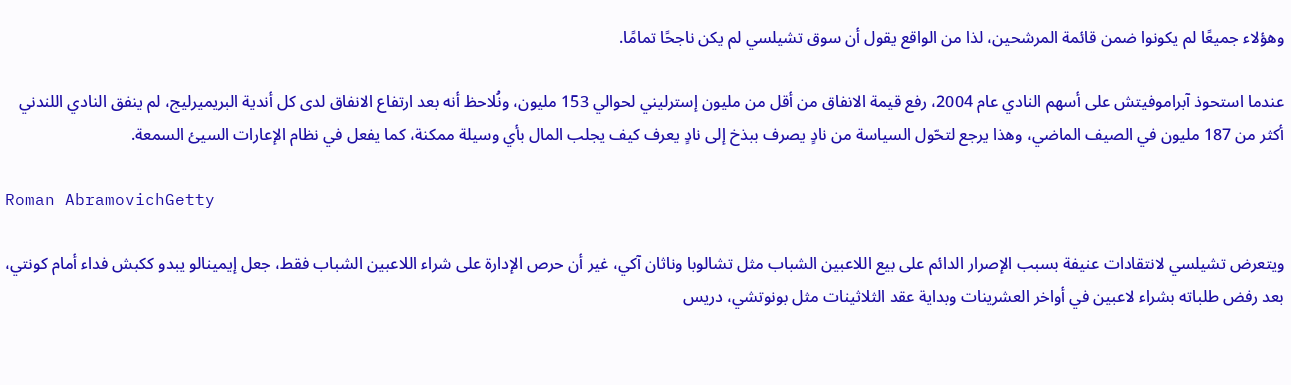وهؤلاء جميعًا لم يكونوا ضمن قائمة المرشحين، لذا من الواقع يقول أن سوق تشيلسي لم يكن ناجحًا تمامًا.

عندما استحوذ آبراموفيتش على أسهم النادي عام 2004، رفع قيمة الانفاق من أقل من مليون إسترليني لحوالي 153 مليون، ونُلاحظ أنه بعد ارتفاع الانفاق لدى كل أندية البريميرليج، لم ينفق النادي اللندني أكثر من 187 مليون في الصيف الماضي، وهذا يرجع لتحّول السياسة من نادٍ يصرف ببذخ إلى نادٍ يعرف كيف يجلب المال بأي وسيلة ممكنة، كما يفعل في نظام الإعارات السيئ السمعة.

Roman AbramovichGetty

ويتعرض تشيلسي لانتقادات عنيفة بسبب الإصرار الدائم على بيع اللاعبين الشباب مثل تشالوبا وناثان آكي، غير أن حرص الإدارة على شراء اللاعبين الشباب فقط، جعل إيمينالو يبدو ككبش فداء أمام كونتي، بعد رفض طلباته بشراء لاعبين في أواخر العشرينات وبداية عقد الثلاثينات مثل بونوتشي، دريس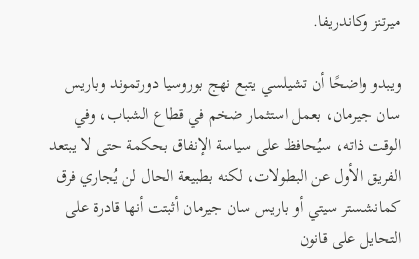ميرتنز وكاندريفا.

ويبدو واضحًا أن تشيلسي يتبع نهج بوروسيا دورتموند وباريس سان جيرمان، بعمل استثمار ضخم في قطاع الشباب، وفي الوقت ذاته، سيُحافظ على سياسة الإنفاق بحكمة حتى لا يبتعد الفريق الأول عن البطولات، لكنه بطبيعة الحال لن يُجاري فرق كمانشستر سيتي أو باريس سان جيرمان أثبتت أنها قادرة على التحايل على قانون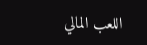اللعب المالي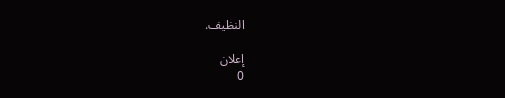النظيف.

إعلان
0